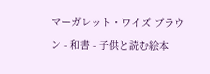マーガレット・ワイズ ブラウン - 和書 - 子供と読む絵本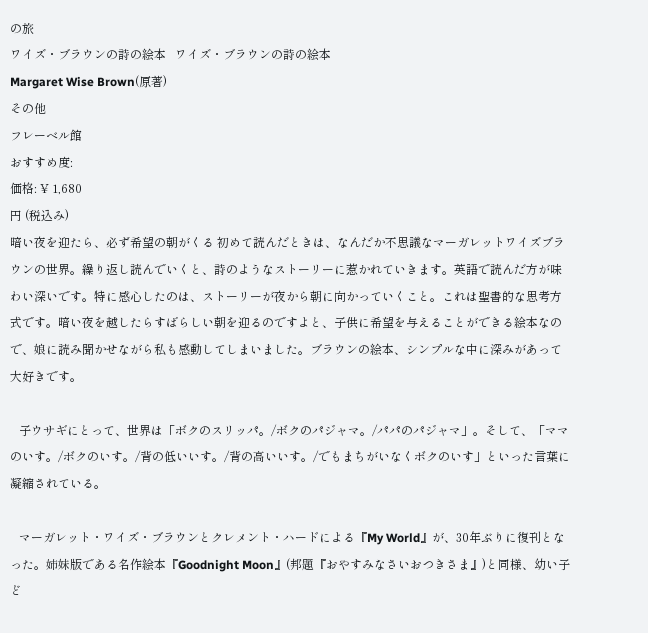の旅
ワイズ・ブラウンの詩の絵本   ワイズ・ブラウンの詩の絵本
Margaret Wise Brown(原著)
その他
フレーベル館
おすすめ度:
価格: ¥ 1,680
円 (税込み)
暗い夜を迎たら、必ず希望の朝がくる 初めて読んだときは、なんだか不思議なマーガレットワイズブラウンの世界。繰り返し読んでいくと、詩のようなストーリーに惹かれていきます。英語で読んだ方が味わい深いです。特に感心したのは、ストーリーが夜から朝に向かっていくこと。これは聖書的な思考方式です。暗い夜を越したらすばらしい朝を迎るのですよと、子供に希望を与えることができる絵本なので、娘に読み聞かせながら私も感動してしまいました。ブラウンの絵本、シンプルな中に深みがあって大好きです。

   子ウサギにとって、世界は「ボクのスリッパ。/ボクのパジャマ。/パパのパジャマ」。そして、「ママのいす。/ボクのいす。/背の低いいす。/背の高いいす。/でもまちがいなくボクのいす」といった言葉に凝縮されている。

   マーガレット・ワイズ・ブラウンとクレメント・ハードによる『My World』が、30年ぶりに復刊となった。姉妹版である名作絵本『Goodnight Moon』(邦題『おやすみなさいおつきさま』)と同様、幼い子ど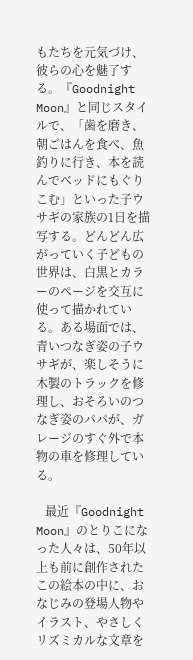もたちを元気づけ、彼らの心を魅了する。『Goodnight Moon』と同じスタイルで、「歯を磨き、朝ごはんを食べ、魚釣りに行き、本を読んでベッドにもぐりこむ」といった子ウサギの家族の1日を描写する。どんどん広がっていく子どもの世界は、白黒とカラーのページを交互に使って描かれている。ある場面では、青いつなぎ姿の子ウサギが、楽しそうに木製のトラックを修理し、おそろいのつなぎ姿のパパが、ガレージのすぐ外で本物の車を修理している。

   最近『Goodnight Moon』のとりこになった人々は、50年以上も前に創作されたこの絵本の中に、おなじみの登場人物やイラスト、やさしくリズミカルな文章を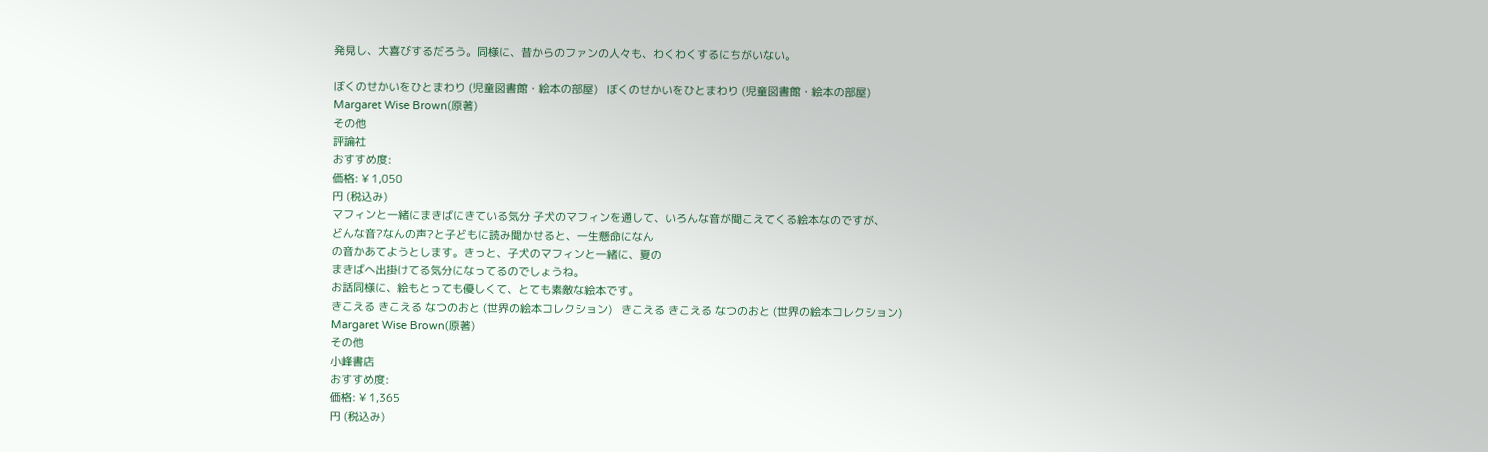発見し、大喜びするだろう。同様に、昔からのファンの人々も、わくわくするにちがいない。

ぼくのせかいをひとまわり (児童図書館・絵本の部屋)   ぼくのせかいをひとまわり (児童図書館・絵本の部屋)
Margaret Wise Brown(原著)
その他
評論社
おすすめ度:
価格: ¥ 1,050
円 (税込み)
マフィンと一緒にまきばにきている気分 子犬のマフィンを通して、いろんな音が聞こえてくる絵本なのですが、
どんな音?なんの声?と子どもに読み聞かせると、一生懸命になん
の音かあてようとします。きっと、子犬のマフィンと一緒に、夏の
まきばへ出掛けてる気分になってるのでしょうね。
お話同様に、絵もとっても優しくて、とても素敵な絵本です。
きこえる きこえる なつのおと (世界の絵本コレクション)   きこえる きこえる なつのおと (世界の絵本コレクション)
Margaret Wise Brown(原著)
その他
小峰書店
おすすめ度:
価格: ¥ 1,365
円 (税込み)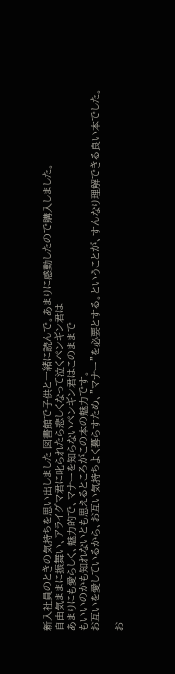新入社員のときの気持ちを思い出しました 図書館で子供と一緒に読んで。あまりに感動したので購入しました。
自由気ままに振舞い、アライグマ君に叱られたら悲しくなって泣くペンギン君は
あまりにも愛らしく、魅力的で、マナーを知らないペンギン君はこのままで
もいいのかも知れないとも思えるところがこの本の魅力です。
お互いを愛しているから、お互い気持ちよく暮らすため、”マナー”を必要とする。ということが、すんなり理解できる良い本でした。

お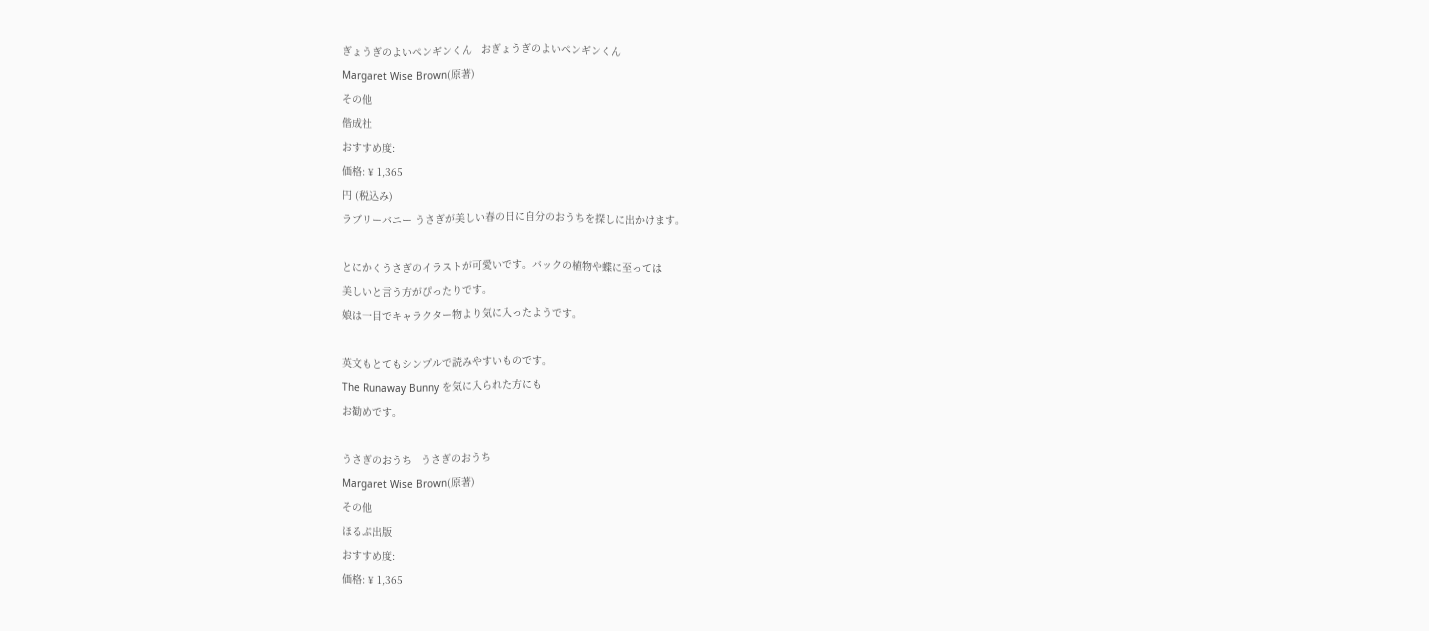ぎょうぎのよいペンギンくん   おぎょうぎのよいペンギンくん
Margaret Wise Brown(原著)
その他
偕成社
おすすめ度:
価格: ¥ 1,365
円 (税込み)
ラブリーバニー うさぎが美しい春の日に自分のおうちを探しに出かけます。

とにかくうさぎのイラストが可愛いです。バックの植物や蝶に至っては
美しいと言う方がぴったりです。
娘は一目でキャラクター物より気に入ったようです。

英文もとてもシンプルで読みやすいものです。
The Runaway Bunny を気に入られた方にも
お勧めです。

うさぎのおうち   うさぎのおうち
Margaret Wise Brown(原著)
その他
ほるぷ出版
おすすめ度:
価格: ¥ 1,365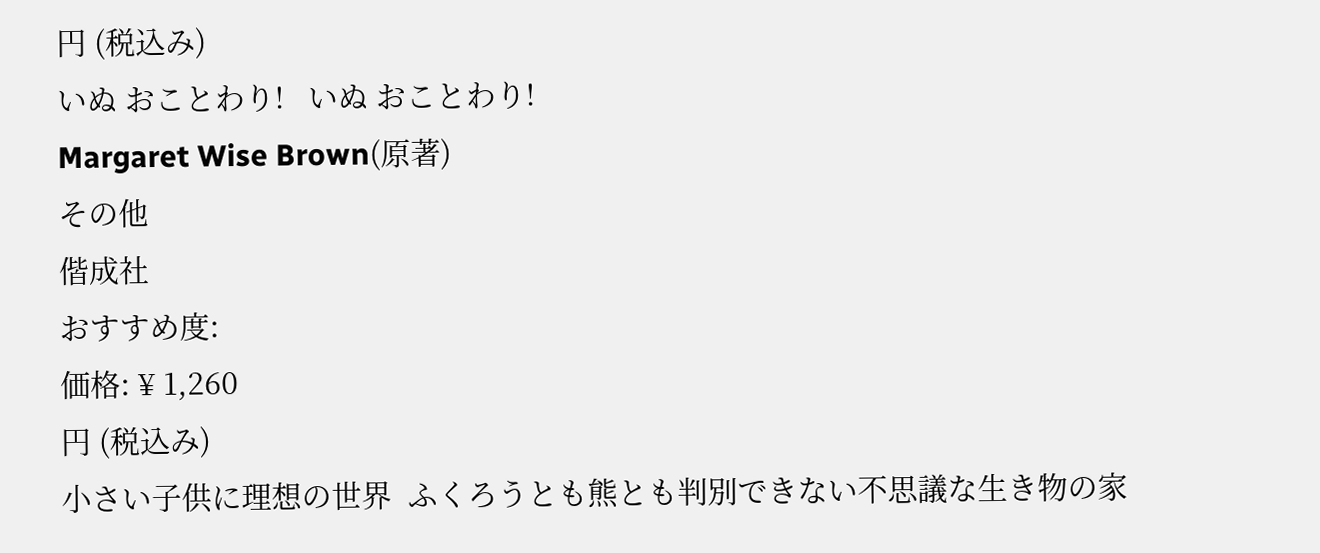円 (税込み)
いぬ おことわり!   いぬ おことわり!
Margaret Wise Brown(原著)
その他
偕成社
おすすめ度:
価格: ¥ 1,260
円 (税込み)
小さい子供に理想の世界  ふくろうとも熊とも判別できない不思議な生き物の家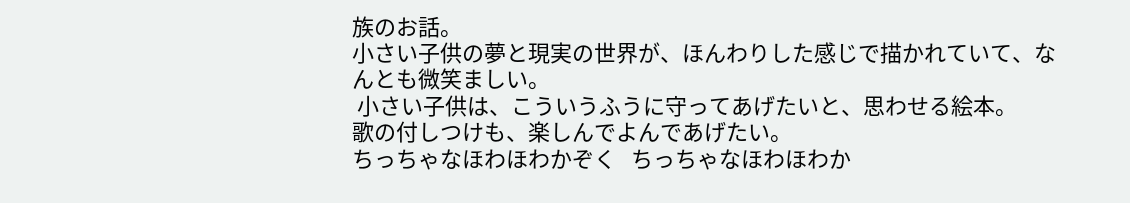族のお話。
小さい子供の夢と現実の世界が、ほんわりした感じで描かれていて、なんとも微笑ましい。
 小さい子供は、こういうふうに守ってあげたいと、思わせる絵本。
歌の付しつけも、楽しんでよんであげたい。
ちっちゃなほわほわかぞく   ちっちゃなほわほわか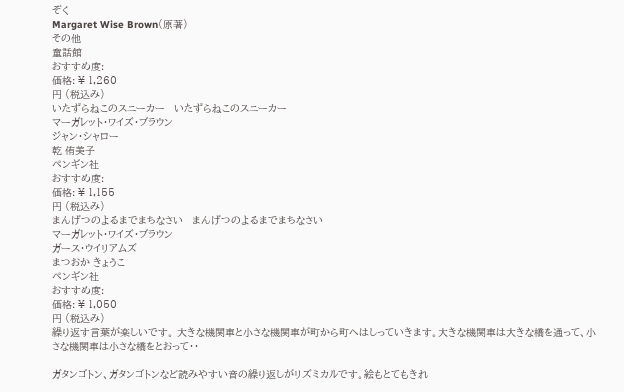ぞく
Margaret Wise Brown(原著)
その他
童話館
おすすめ度:
価格: ¥ 1,260
円 (税込み)
いたずらねこのスニーカー   いたずらねこのスニーカー
マーガレット・ワイズ・ブラウン
ジャン・シャロー
乾 侑美子
ペンギン社
おすすめ度:
価格: ¥ 1,155
円 (税込み)
まんげつのよるまでまちなさい   まんげつのよるまでまちなさい
マーガレット・ワイズ・ブラウン
ガース・ウイリアムズ
まつおか きょうこ
ペンギン社
おすすめ度:
価格: ¥ 1,050
円 (税込み)
繰り返す言葉が楽しいです。 大きな機関車と小さな機関車が町から町へはしっていきます。大きな機関車は大きな橋を通って、小さな機関車は小さな橋をとおって・・

ガタンゴトン、ガタンゴトンなど読みやすい音の繰り返しがリズミカルです。絵もとてもきれ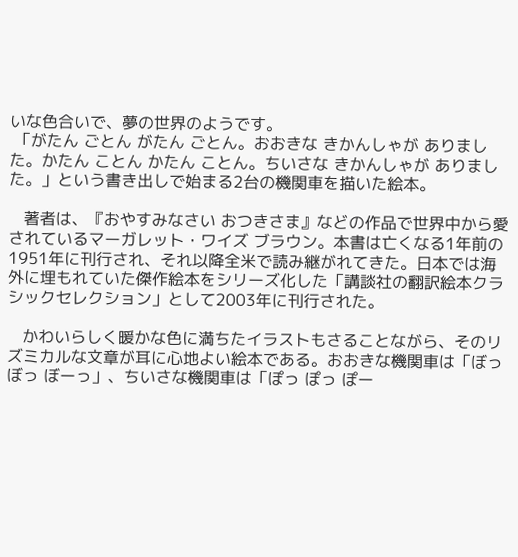いな色合いで、夢の世界のようです。
 「がたん ごとん がたん ごとん。おおきな きかんしゃが ありました。かたん ことん かたん ことん。ちいさな きかんしゃが ありました。」という書き出しで始まる2台の機関車を描いた絵本。

   著者は、『おやすみなさい おつきさま』などの作品で世界中から愛されているマーガレット・ワイズ ブラウン。本書は亡くなる1年前の1951年に刊行され、それ以降全米で読み継がれてきた。日本では海外に埋もれていた傑作絵本をシリーズ化した「講談社の翻訳絵本クラシックセレクション」として2003年に刊行された。

   かわいらしく暖かな色に満ちたイラストもさることながら、そのリズミカルな文章が耳に心地よい絵本である。おおきな機関車は「ぼっ ぼっ ぼーっ」、ちいさな機関車は「ぽっ ぽっ ぽー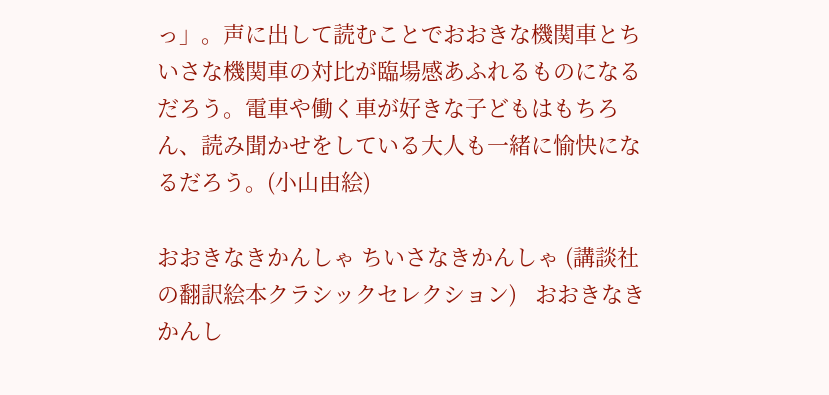っ」。声に出して読むことでおおきな機関車とちいさな機関車の対比が臨場感あふれるものになるだろう。電車や働く車が好きな子どもはもちろん、読み聞かせをしている大人も一緒に愉快になるだろう。(小山由絵)

おおきなきかんしゃ ちいさなきかんしゃ (講談社の翻訳絵本クラシックセレクション)   おおきなきかんし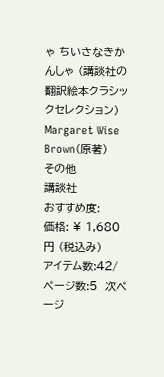ゃ ちいさなきかんしゃ (講談社の翻訳絵本クラシックセレクション)
Margaret Wise Brown(原著)
その他
講談社
おすすめ度:
価格: ¥ 1,680
円 (税込み)
アイテム数:42/ページ数:5  次ページ